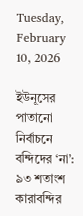Tuesday, February 10, 2026

ইউনূসের পাতানো নির্বাচনে বন্দিদের ‘না’: ৯৩ শতাংশ কারাবন্দির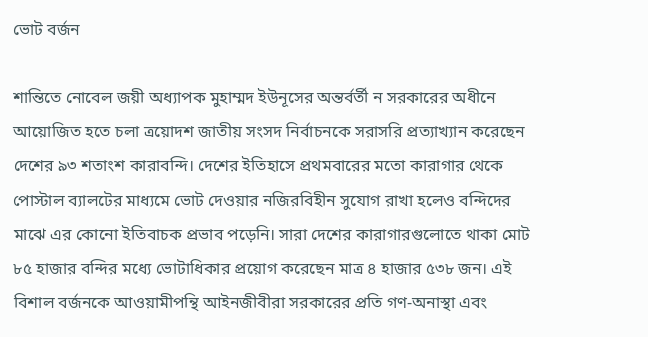ভোট বর্জন

শান্তিতে নোবেল জয়ী অধ্যাপক মুহাম্মদ ইউনূসের অন্তর্বর্তী ন সরকারের অধীনে আয়োজিত হতে চলা ত্রয়োদশ জাতীয় সংসদ নির্বাচনকে সরাসরি প্রত্যাখ্যান করেছেন দেশের ৯৩ শতাংশ কারাবন্দি। দেশের ইতিহাসে প্রথমবারের মতো কারাগার থেকে পোস্টাল ব্যালটের মাধ্যমে ভোট দেওয়ার নজিরবিহীন সুযোগ রাখা হলেও বন্দিদের মাঝে এর কোনো ইতিবাচক প্রভাব পড়েনি। সারা দেশের কারাগারগুলোতে থাকা মোট ৮৫ হাজার বন্দির মধ্যে ভোটাধিকার প্রয়োগ করেছেন মাত্র ৪ হাজার ৫৩৮ জন। এই বিশাল বর্জনকে আওয়ামীপন্থি আইনজীবীরা সরকারের প্রতি গণ-অনাস্থা এবং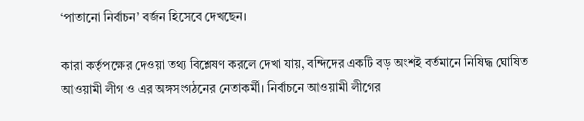‘পাতানো নির্বাচন’ বর্জন হিসেবে দেখছেন।

কারা কর্তৃপক্ষের দেওয়া তথ্য বিশ্লেষণ করলে দেখা যায়, বন্দিদের একটি বড় অংশই বর্তমানে নিষিদ্ধ ঘোষিত আওয়ামী লীগ ও এর অঙ্গসংগঠনের নেতাকর্মী। নির্বাচনে আওয়ামী লীগের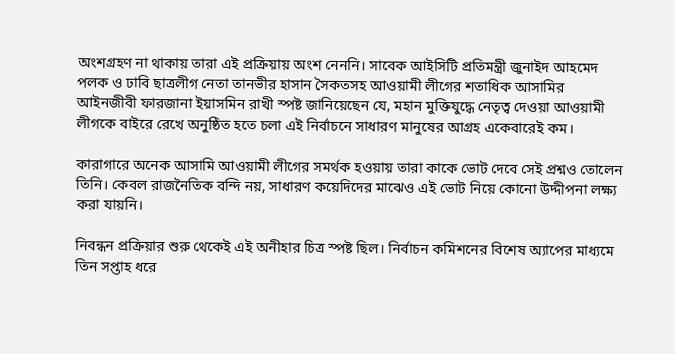অংশগ্রহণ না থাকায় তারা এই প্রক্রিয়ায় অংশ নেননি। সাবেক আইসিটি প্রতিমন্ত্রী জুনাইদ আহমেদ পলক ও ঢাবি ছাত্রলীগ নেতা তানভীর হাসান সৈকতসহ আওয়ামী লীগের শতাধিক আসামির আইনজীবী ফারজানা ইয়াসমিন রাখী স্পষ্ট জানিয়েছেন যে, মহান মুক্তিযুদ্ধে নেতৃত্ব দেওয়া আওয়ামী লীগকে বাইরে রেখে অনুষ্ঠিত হতে চলা এই নির্বাচনে সাধারণ মানুষের আগ্রহ একেবারেই কম।

কারাগারে অনেক আসামি আওয়ামী লীগের সমর্থক হওয়ায় তারা কাকে ভোট দেবে সেই প্রশ্নও তোলেন তিনি। কেবল রাজনৈতিক বন্দি নয়, সাধারণ কয়েদিদের মাঝেও এই ভোট নিয়ে কোনো উদ্দীপনা লক্ষ্য করা যায়নি।

নিবন্ধন প্রক্রিয়ার শুরু থেকেই এই অনীহার চিত্র স্পষ্ট ছিল। নির্বাচন কমিশনের বিশেষ অ্যাপের মাধ্যমে তিন সপ্তাহ ধরে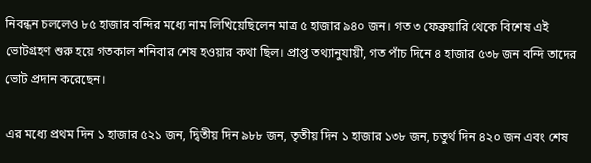নিবন্ধন চললেও ৮৫ হাজার বন্দির মধ্যে নাম লিখিয়েছিলেন মাত্র ৫ হাজার ৯৪০ জন। গত ৩ ফেব্রুয়ারি থেকে বিশেষ এই ভোটগ্রহণ শুরু হয়ে গতকাল শনিবার শেষ হওয়ার কথা ছিল। প্রাপ্ত তথ্যানুযায়ী, গত পাঁচ দিনে ৪ হাজার ৫৩৮ জন বন্দি তাদের ভোট প্রদান করেছেন।

এর মধ্যে প্রথম দিন ১ হাজার ৫২১ জন, দ্বিতীয় দিন ৯৮৮ জন, তৃতীয় দিন ১ হাজার ১৩৮ জন, চতুর্থ দিন ৪২০ জন এবং শেষ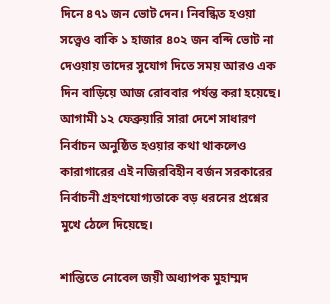দিনে ৪৭১ জন ভোট দেন। নিবন্ধিত হওয়া সত্ত্বেও বাকি ১ হাজার ৪০২ জন বন্দি ভোট না দেওয়ায় তাদের সুযোগ দিতে সময় আরও এক দিন বাড়িয়ে আজ রোববার পর্যন্ত করা হয়েছে। আগামী ১২ ফেব্রুয়ারি সারা দেশে সাধারণ নির্বাচন অনুষ্ঠিত হওয়ার কথা থাকলেও কারাগারের এই নজিরবিহীন বর্জন সরকারের নির্বাচনী গ্রহণযোগ্যতাকে বড় ধরনের প্রশ্নের মুখে ঠেলে দিয়েছে।

শান্তিতে নোবেল জয়ী অধ্যাপক মুহাম্মদ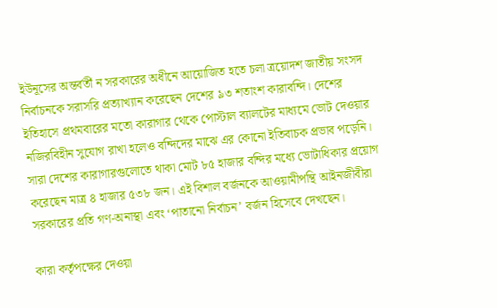ইউনূসের অন্তর্বর্তী ন সরকারের অধীনে আয়োজিত হতে চলা ত্রয়োদশ জাতীয় সংসদ নির্বাচনকে সরাসরি প্রত্যাখ্যান করেছেন দেশের ৯৩ শতাংশ কারাবন্দি। দেশের ইতিহাসে প্রথমবারের মতো কারাগার থেকে পোস্টাল ব্যালটের মাধ্যমে ভোট দেওয়ার নজিরবিহীন সুযোগ রাখা হলেও বন্দিদের মাঝে এর কোনো ইতিবাচক প্রভাব পড়েনি। সারা দেশের কারাগারগুলোতে থাকা মোট ৮৫ হাজার বন্দির মধ্যে ভোটাধিকার প্রয়োগ করেছেন মাত্র ৪ হাজার ৫৩৮ জন। এই বিশাল বর্জনকে আওয়ামীপন্থি আইনজীবীরা সরকারের প্রতি গণ-অনাস্থা এবং ‘পাতানো নির্বাচন’ বর্জন হিসেবে দেখছেন।

কারা কর্তৃপক্ষের দেওয়া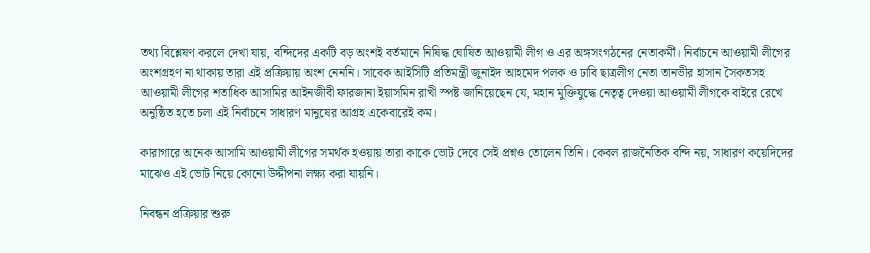তথ্য বিশ্লেষণ করলে দেখা যায়, বন্দিদের একটি বড় অংশই বর্তমানে নিষিদ্ধ ঘোষিত আওয়ামী লীগ ও এর অঙ্গসংগঠনের নেতাকর্মী। নির্বাচনে আওয়ামী লীগের অংশগ্রহণ না থাকায় তারা এই প্রক্রিয়ায় অংশ নেননি। সাবেক আইসিটি প্রতিমন্ত্রী জুনাইদ আহমেদ পলক ও ঢাবি ছাত্রলীগ নেতা তানভীর হাসান সৈকতসহ আওয়ামী লীগের শতাধিক আসামির আইনজীবী ফারজানা ইয়াসমিন রাখী স্পষ্ট জানিয়েছেন যে, মহান মুক্তিযুদ্ধে নেতৃত্ব দেওয়া আওয়ামী লীগকে বাইরে রেখে অনুষ্ঠিত হতে চলা এই নির্বাচনে সাধারণ মানুষের আগ্রহ একেবারেই কম।

কারাগারে অনেক আসামি আওয়ামী লীগের সমর্থক হওয়ায় তারা কাকে ভোট দেবে সেই প্রশ্নও তোলেন তিনি। কেবল রাজনৈতিক বন্দি নয়, সাধারণ কয়েদিদের মাঝেও এই ভোট নিয়ে কোনো উদ্দীপনা লক্ষ্য করা যায়নি।

নিবন্ধন প্রক্রিয়ার শুরু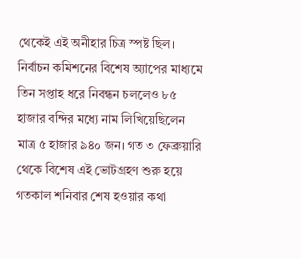থেকেই এই অনীহার চিত্র স্পষ্ট ছিল। নির্বাচন কমিশনের বিশেষ অ্যাপের মাধ্যমে তিন সপ্তাহ ধরে নিবন্ধন চললেও ৮৫ হাজার বন্দির মধ্যে নাম লিখিয়েছিলেন মাত্র ৫ হাজার ৯৪০ জন। গত ৩ ফেব্রুয়ারি থেকে বিশেষ এই ভোটগ্রহণ শুরু হয়ে গতকাল শনিবার শেষ হওয়ার কথা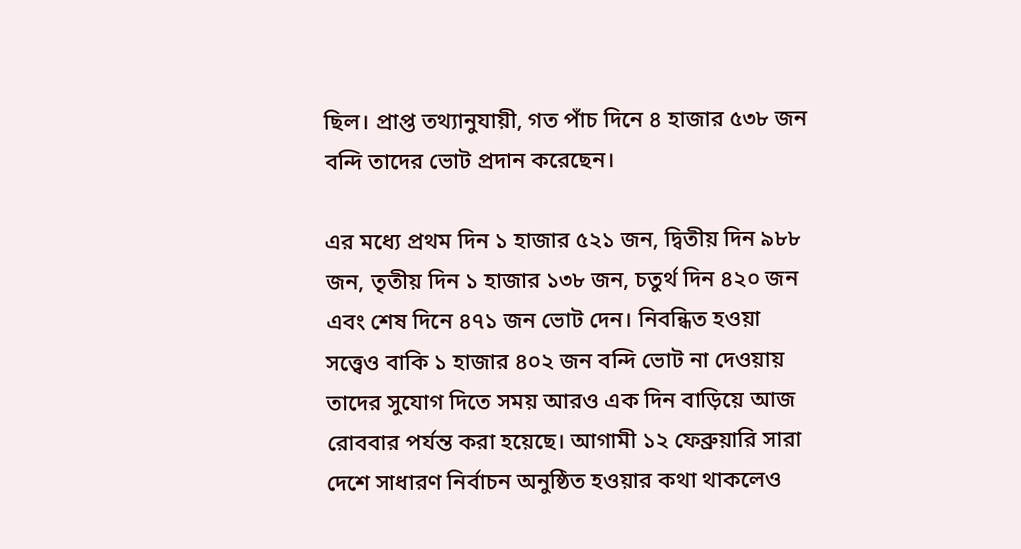ছিল। প্রাপ্ত তথ্যানুযায়ী, গত পাঁচ দিনে ৪ হাজার ৫৩৮ জন বন্দি তাদের ভোট প্রদান করেছেন।

এর মধ্যে প্রথম দিন ১ হাজার ৫২১ জন, দ্বিতীয় দিন ৯৮৮ জন, তৃতীয় দিন ১ হাজার ১৩৮ জন, চতুর্থ দিন ৪২০ জন এবং শেষ দিনে ৪৭১ জন ভোট দেন। নিবন্ধিত হওয়া সত্ত্বেও বাকি ১ হাজার ৪০২ জন বন্দি ভোট না দেওয়ায় তাদের সুযোগ দিতে সময় আরও এক দিন বাড়িয়ে আজ রোববার পর্যন্ত করা হয়েছে। আগামী ১২ ফেব্রুয়ারি সারা দেশে সাধারণ নির্বাচন অনুষ্ঠিত হওয়ার কথা থাকলেও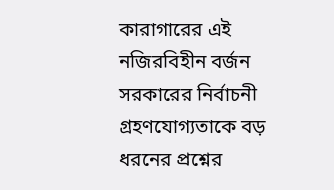কারাগারের এই নজিরবিহীন বর্জন সরকারের নির্বাচনী গ্রহণযোগ্যতাকে বড় ধরনের প্রশ্নের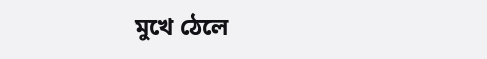মুখে ঠেলে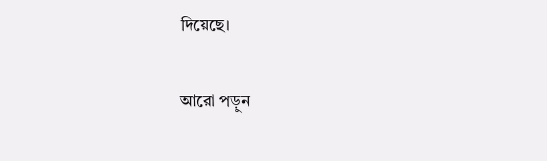দিয়েছে।

আরো পড়ুন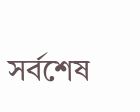সর্বশেষ